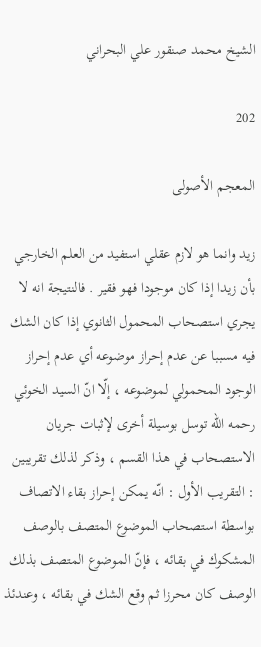الشيخ محمد صنقور علي البحراني

202

المعجم الأصولى

زيد وانما هو لازم عقلي استفيد من العلم الخارجي بأن زيدا إذا كان موجودا فهو فقير . فالنتيجة انه لا يجري استصحاب المحمول الثانوي إذا كان الشك فيه مسببا عن عدم إحراز موضوعه أي عدم إحراز الوجود المحمولي لموضوعه ، إلّا انّ السيد الخوئي رحمه اللّه توسل بوسيلة أخرى لإثبات جريان الاستصحاب في هذا القسم ، وذكر لذلك تقريبين : التقريب الأول : انّه يمكن إحراز بقاء الاتصاف بواسطة استصحاب الموضوع المتصف بالوصف المشكوك في بقائه ، فإنّ الموضوع المتصف بذلك الوصف كان محرزا ثم وقع الشك في بقائه ، وعندئذ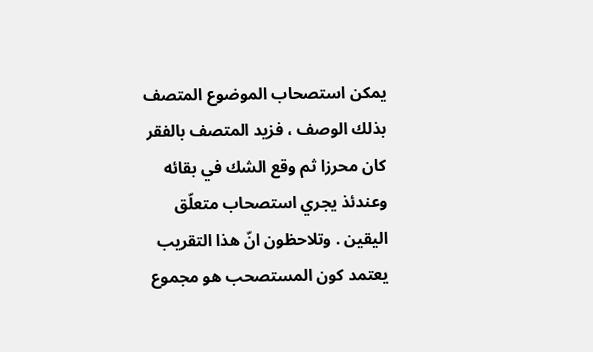يمكن استصحاب الموضوع المتصف بذلك الوصف ، فزيد المتصف بالفقر كان محرزا ثم وقع الشك في بقائه وعندئذ يجري استصحاب متعلّق اليقين . وتلاحظون انّ هذا التقريب يعتمد كون المستصحب هو مجموع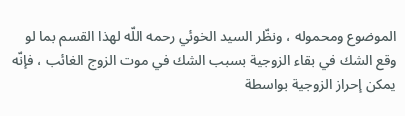الموضوع ومحموله ، ونظّر السيد الخوئي رحمه اللّه لهذا القسم بما لو وقع الشك في بقاء الزوجية بسبب الشك في موت الزوج الغائب ، فإنّه يمكن إحراز الزوجية بواسطة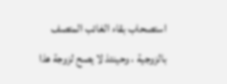استصحاب بقاء الغائب المتصف بالزوجية ، وحينئذ لا يصح لزوجة هذا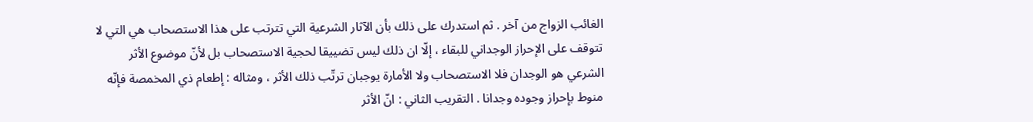الغائب الزواج من آخر . ثم استدرك على ذلك بأن الآثار الشرعية التي تترتب على هذا الاستصحاب هي التي لا تتوقف على الإحراز الوجداني للبقاء ، إلّا ان ذلك ليس تضييقا لحجية الاستصحاب بل لأنّ موضوع الأثر الشرعي هو الوجدان فلا الاستصحاب ولا الأمارة يوجبان ترتّب ذلك الأثر ، ومثاله : إطعام ذي المخمصة فإنّه منوط بإحراز وجوده وجدانا . التقريب الثاني : انّ الأثر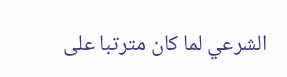الشرعي لما كان مترتبا على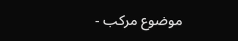موضوع مركب -